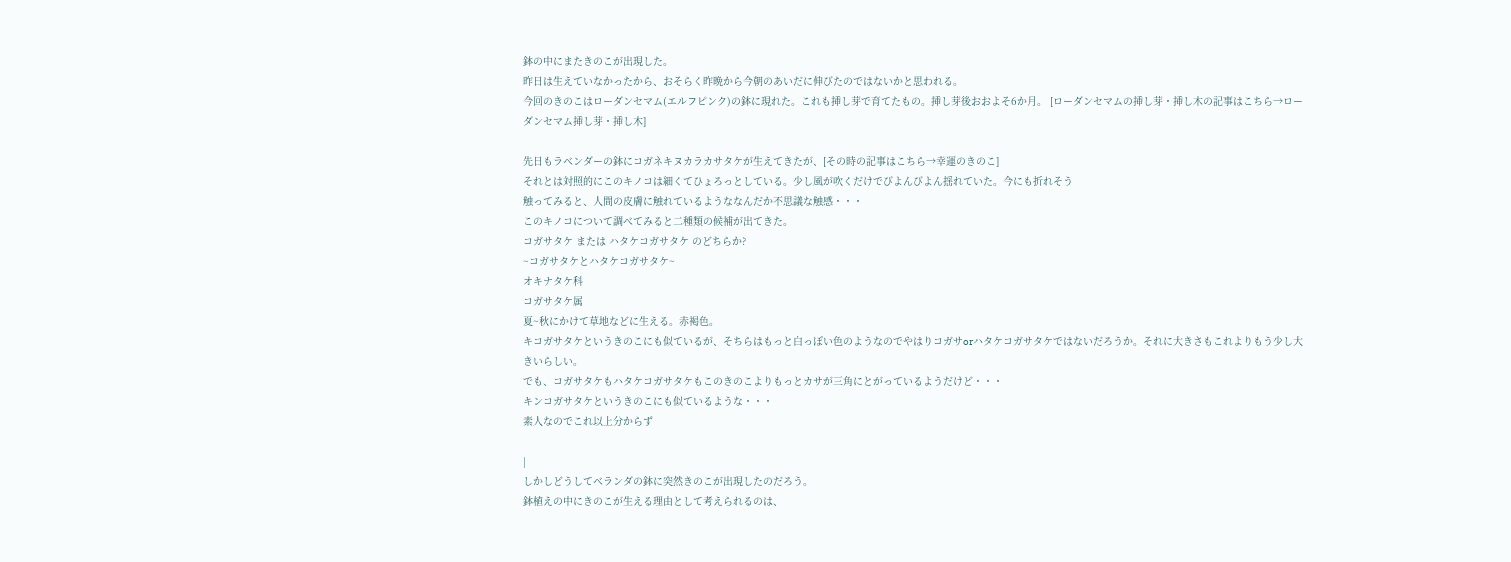鉢の中にまたきのこが出現した。
昨日は生えていなかったから、おそらく昨晩から今朝のあいだに伸びたのではないかと思われる。
今回のきのこはローダンセマム(エルフピンク)の鉢に現れた。これも挿し芽で育てたもの。挿し芽後おおよそ6か月。 [ローダンセマムの挿し芽・挿し木の記事はこちら→ローダンセマム挿し芽・挿し木]

先日もラベンダーの鉢にコガネキヌカラカサタケが生えてきたが、[その時の記事はこちら→幸運のきのこ]
それとは対照的にこのキノコは細くてひょろっとしている。少し風が吹くだけでびよんびよん揺れていた。今にも折れそう
触ってみると、人間の皮膚に触れているようななんだか不思議な触感・・・
このキノコについて調べてみると二種類の候補が出てきた。
コガサタケ または ハタケコガサタケ のどちらか?
~コガサタケとハタケコガサタケ~
オキナタケ科
コガサタケ属
夏~秋にかけて草地などに生える。赤褐色。
キコガサタケというきのこにも似ているが、そちらはもっと白っぽい色のようなのでやはりコガサorハタケコガサタケではないだろうか。それに大きさもこれよりもう少し大きいらしい。
でも、コガサタケもハタケコガサタケもこのきのこよりもっとカサが三角にとがっているようだけど・・・
キンコガサタケというきのこにも似ているような・・・
素人なのでこれ以上分からず

|
しかしどうしてベランダの鉢に突然きのこが出現したのだろう。
鉢植えの中にきのこが生える理由として考えられるのは、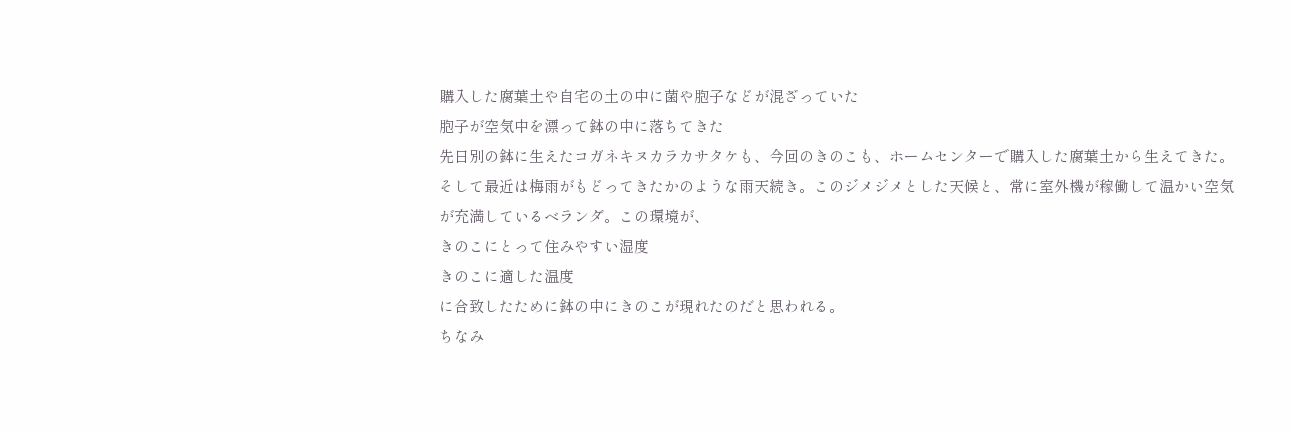購入した腐葉土や自宅の土の中に菌や胞子などが混ざっていた
胞子が空気中を漂って鉢の中に落ちてきた
先日別の鉢に生えたコガネキヌカラカサタケも、今回のきのこも、ホームセンターで購入した腐葉土から生えてきた。
そして最近は梅雨がもどってきたかのような雨天続き。このジメジメとした天候と、常に室外機が稼働して温かい空気が充満しているベランダ。この環境が、
きのこにとって住みやすい湿度
きのこに適した温度
に合致したために鉢の中にきのこが現れたのだと思われる。
ちなみ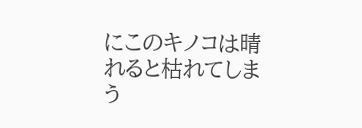にこのキノコは晴れると枯れてしまう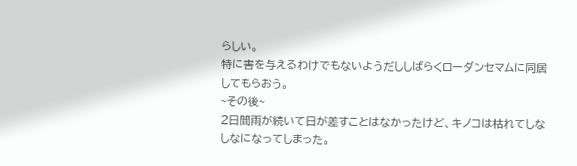らしい。
特に害を与えるわけでもないようだししばらくローダンセマムに同居してもらおう。
~その後~
2日間雨が続いて日が差すことはなかったけど、キノコは枯れてしなしなになってしまった。